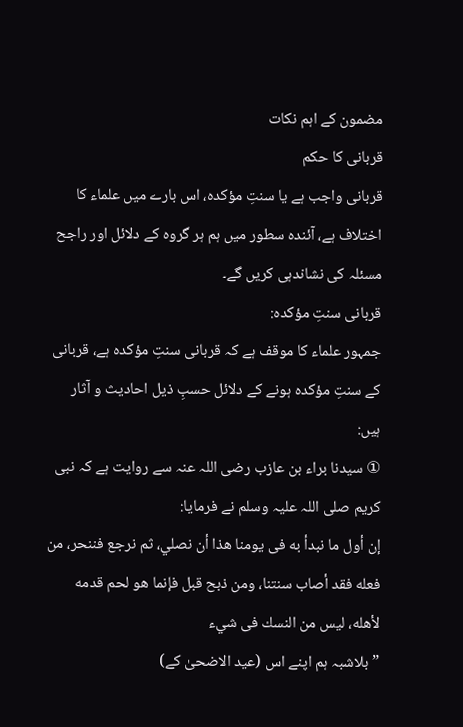مضمون کے اہم نکات
قربانی کا حکم
قربانی واجب ہے یا سنتِ مؤکدہ، اس بارے میں علماء کا اختلاف ہے، آئندہ سطور میں ہم ہر گروہ کے دلائل اور راجح مسئلہ کی نشاندہی کریں گے۔
قربانی سنتِ مؤکدہ:
جمہور علماء کا موقف ہے کہ قربانی سنتِ مؤکدہ ہے، قربانی کے سنتِ مؤکدہ ہونے کے دلائل حسبِ ذیل احادیث و آثار ہیں:
① سیدنا براء بن عازب رضی اللہ عنہ سے روایت ہے کہ نبی کریم صلی اللہ علیہ وسلم نے فرمایا:
إن أول ما نبدأ به فى يومنا هذا أن نصلي، ثم نرجع فننحر، من فعله فقد أصاب سنتنا، ومن ذبح قبل فإنما هو لحم قدمه لأهله، ليس من النسك فى شيء
”بلاشبہ ہم اپنے اس (عید الاضحیٰ کے)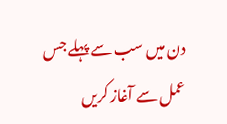دن میں سب سے پہلے جس عمل سے آغاز کریں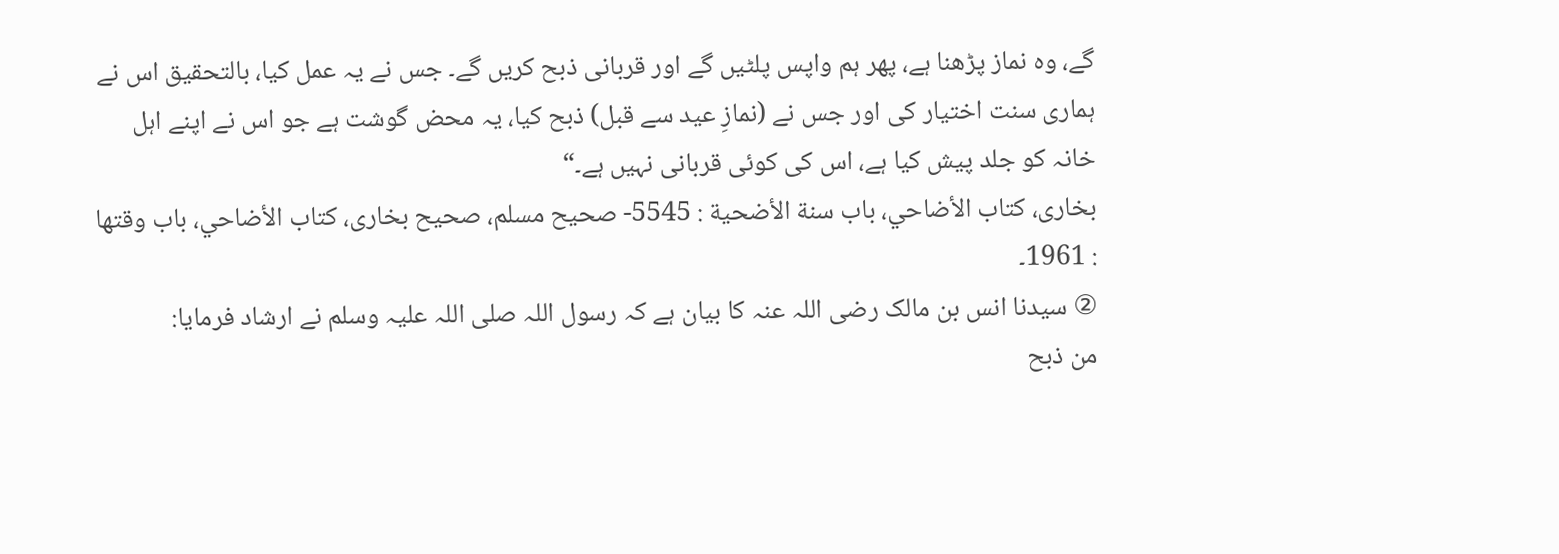گے، وہ نماز پڑھنا ہے، پھر ہم واپس پلٹیں گے اور قربانی ذبح کریں گے۔ جس نے یہ عمل کیا، بالتحقیق اس نے ہماری سنت اختیار کی اور جس نے (نمازِ عید سے قبل) ذبح کیا، یہ محض گوشت ہے جو اس نے اپنے اہل خانہ کو جلد پیش کیا ہے، اس کی کوئی قربانی نہیں ہے۔“
بخارى، كتاب الأضاحي، باب سنة الأضحية : 5545- صحيح مسلم، صحیح بخاری، كتاب الأضاحي، باب وقتها : 1961۔
② سیدنا انس بن مالک رضی اللہ عنہ کا بیان ہے کہ رسول اللہ صلی اللہ علیہ وسلم نے ارشاد فرمایا:
من ذبح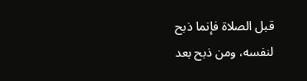قبل الصلاة فإنما ذبح لنفسه، ومن ذبح بعد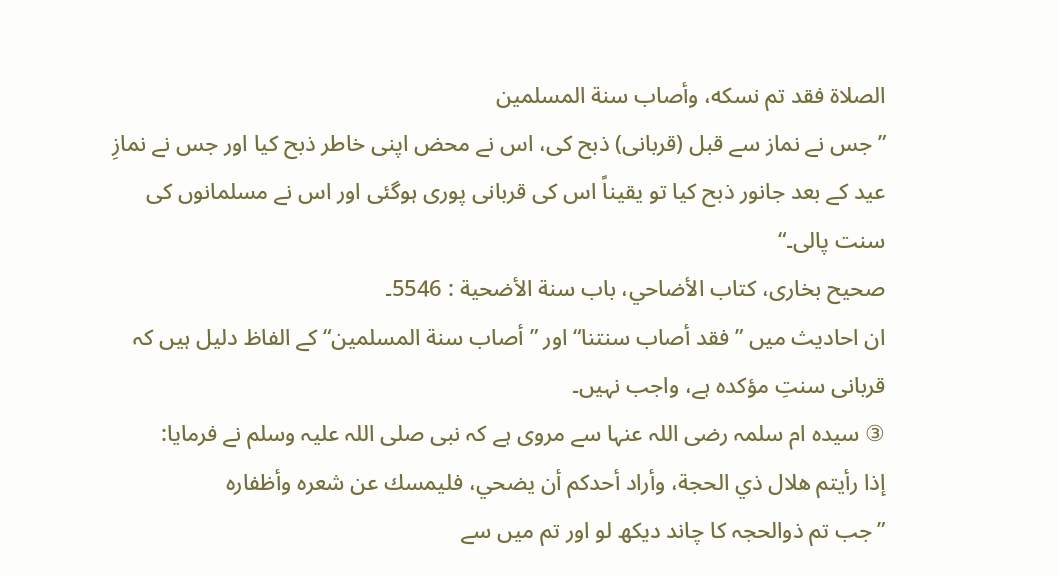الصلاة فقد تم نسكه، وأصاب سنة المسلمين
”جس نے نماز سے قبل (قربانی) ذبح کی، اس نے محض اپنی خاطر ذبح کیا اور جس نے نمازِ عید کے بعد جانور ذبح کیا تو یقیناً اس کی قربانی پوری ہوگئی اور اس نے مسلمانوں کی سنت پالی۔“
صحیح بخاری، کتاب الأضاحي، باب سنة الأضحية : 5546۔
ان احادیث میں ”فقد أصاب سنتنا“ اور ”أصاب سنة المسلمين“ کے الفاظ دلیل ہیں کہ قربانی سنتِ مؤکدہ ہے، واجب نہیں۔
③ سیدہ ام سلمہ رضی اللہ عنہا سے مروی ہے کہ نبی صلی اللہ علیہ وسلم نے فرمایا:
إذا رأيتم هلال ذي الحجة، وأراد أحدكم أن يضحي، فليمسك عن شعره وأظفاره
”جب تم ذوالحجہ کا چاند دیکھ لو اور تم میں سے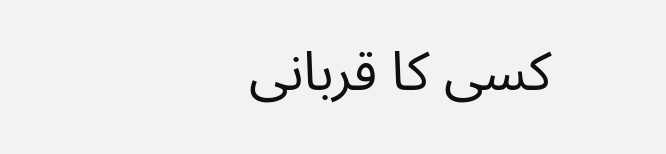کسی کا قربانی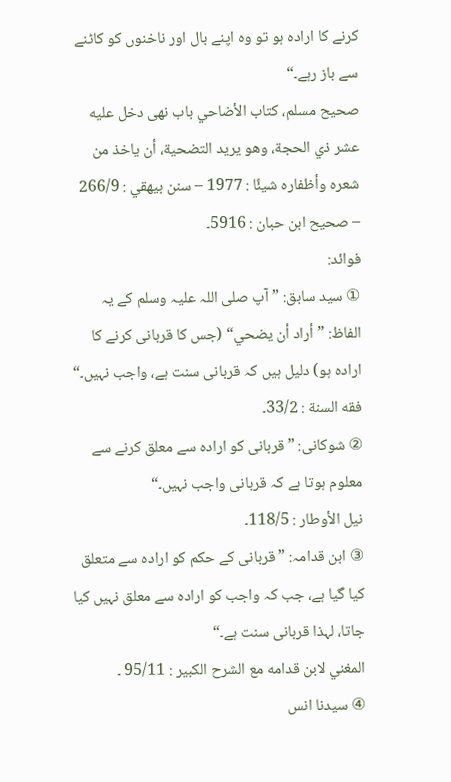کرنے کا ارادہ ہو تو وہ اپنے بال اور ناخنوں کو کاٹنے سے باز رہے۔“
صحیح مسلم، كتاب الأضاحي باب نهى دخل عليه عشر ذي الحجة، وهو يريد التضحية، أن ياخذ من شعره وأظفاره شيئًا : 1977 – سنن بيهقي : 266/9 – صحيح ابن حبان : 5916۔
فوائد:
① سید سابق: ”آپ صلی اللہ علیہ وسلم کے یہ الفاظ: ”أراد أن يضحي“ (جس کا قربانی کرنے کا ارادہ ہو) دلیل ہیں کہ قربانی سنت ہے، واجب نہیں۔“
فقه السنة : 33/2۔
② شوکانی: ”قربانی کو ارادہ سے معلق کرنے سے معلوم ہوتا ہے کہ قربانی واجب نہیں۔“
نيل الأوطار : 118/5۔
③ ابن قدامہ: ”قربانی کے حکم کو ارادہ سے متعلق کیا گیا ہے، جب کہ واجب کو ارادہ سے معلق نہیں کیا جاتا، لہذا قربانی سنت ہے۔“
المغني لابن قدامه مع الشرح الكبير : 95/11 ۔
④ سیدنا انس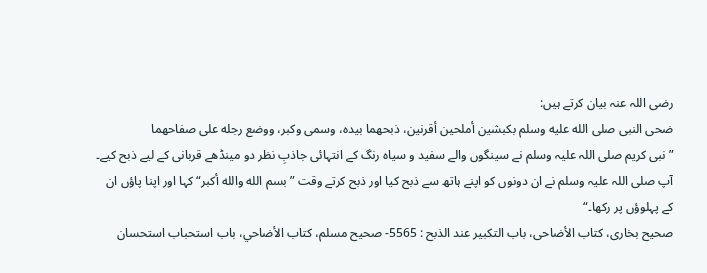رضی اللہ عنہ بیان کرتے ہیں:
ضحى النبى صلى الله عليه وسلم بكبشين أملحين أقرنين، ذبحهما بيده، وسمى وكبر، ووضع رجله على صفاحهما
”نبی کریم صلی اللہ علیہ وسلم نے سینگوں والے سفید و سیاہ رنگ کے انتہائی جاذبِ نظر دو مینڈھے قربانی کے لیے ذبح کیے۔ آپ صلی اللہ علیہ وسلم نے ان دونوں کو اپنے ہاتھ سے ذبح کیا اور ذبح کرتے وقت ”بسم الله والله أكبر“ کہا اور اپنا پاؤں ان کے پہلوؤں پر رکھا۔“
صحيح بخارى، كتاب الأضاحى، باب التكبير عند الذبح : 5565- صحيح مسلم، كتاب الأضاحي، باب استحباب استحسان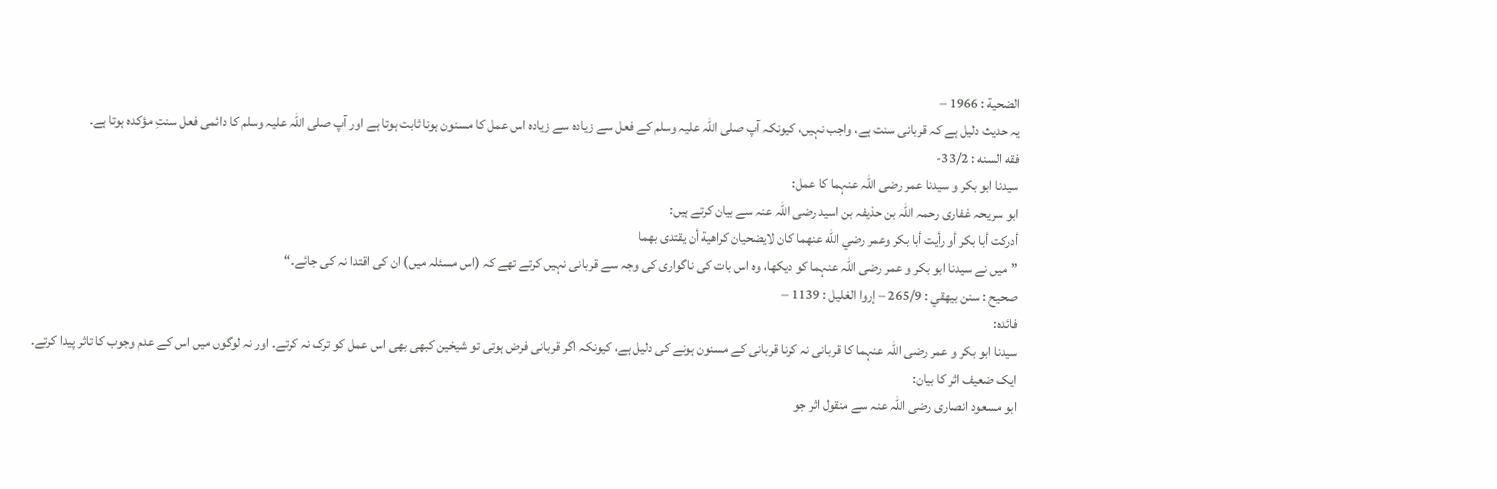الضحية : 1966 –
یہ حدیث دلیل ہے کہ قربانی سنت ہے، واجب نہیں، کیونکہ آپ صلی اللہ علیہ وسلم کے فعل سے زیادہ سے زیادہ اس عمل کا مسنون ہونا ثابت ہوتا ہے اور آپ صلی اللہ علیہ وسلم کا دائمی فعل سنتِ مؤکدہ ہوتا ہے۔
فقه السنه : 33/2-
سیدنا ابو بکر و سیدنا عمر رضی اللہ عنہما کا عمل:
ابو سریحہ غفاری رحمہ اللہ بن حذیفہ بن اسید رضی اللہ عنہ سے بیان کرتے ہیں:
أدركت أبا بكر أو رأيت أبا بكر وعمر رضي الله عنهما كان لايضحيان كراهية أن يقتدى بھما
”میں نے سیدنا ابو بکر و عمر رضی اللہ عنہما کو دیکھا، وہ اس بات کی ناگواری کی وجہ سے قربانی نہیں کرتے تھے کہ (اس مسئلہ میں) ان کی اقتدا نہ کی جائے۔“
صحيح : سنن بيهقي : 265/9 – إروا الغليل : 1139 –
فائدہ:
سیدنا ابو بکر و عمر رضی اللہ عنہما کا قربانی نہ کرنا قربانی کے مسنون ہونے کی دلیل ہے، کیونکہ اگر قربانی فرض ہوتی تو شیخین کبھی بھی اس عمل کو ترک نہ کرتے۔ اور نہ لوگوں میں اس کے عدم وجوب کا تاثر پیدا کرتے۔
ایک ضعیف اثر کا بیان:
ابو مسعود انصاری رضی اللہ عنہ سے منقول اثر جو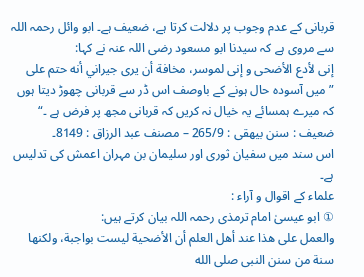قربانی کے عدم وجوب پر دلالت کرتا ہے، ضعیف ہے۔ ابو وائل رحمہ اللہ سے مروی ہے کہ سیدنا ابو مسعود رضی اللہ عنہ نے کہا:
إنى لأدع الأضحى و إنى لموسر، مخافة أن يرى جيراني أنه حتم على
”میں آسودہ حال ہونے کے باوصف اس ڈر سے قربانی چھوڑ دیتا ہوں کہ میرے ہمسائے یہ خیال نہ کریں کہ قربانی مجھ پر فرض ہے ۔“
ضعیف : سنن بیهقی : 265/9 – مصنف عبد الرزاق : 8149۔
اس سند میں سفیان ثوری اور سلیمان بن مہران اعمش کی تدلیس ہے۔
علماء کے اقوال و آراء :
① ابو عیسیٰ امام ترمذی رحمہ اللہ بیان کرتے ہیں:
والعمل على هذا عند أهل العلم أن الأضحية ليست بواجبة، ولكنها سنة من سنن النبى صلى الله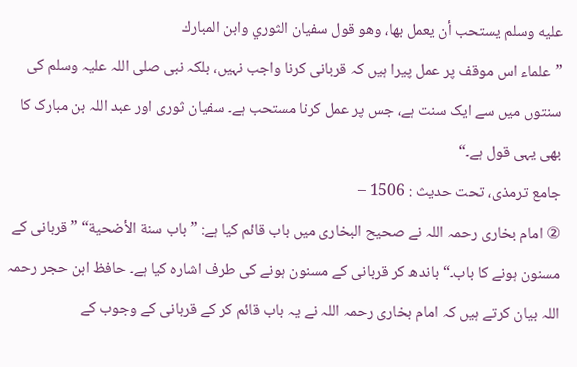عليه وسلم يستحب أن يعمل بها، وهو قول سفيان الثوري وابن المبارك
”علماء اس موقف پر عمل پیرا ہیں کہ قربانی کرنا واجب نہیں، بلکہ نبی صلی اللہ علیہ وسلم کی سنتوں میں سے ایک سنت ہے، جس پر عمل کرنا مستحب ہے۔ سفیان ثوری اور عبد اللہ بن مبارک کا بھی یہی قول ہے۔“
جامع ترمذی، تحت حديث : 1506 –
② امام بخاری رحمہ اللہ نے صحیح البخاری میں باب قائم کیا ہے: ”باب سنة الأضحية“ ”قربانی کے مسنون ہونے کا باب۔“ باندھ کر قربانی کے مسنون ہونے کی طرف اشارہ کیا ہے۔ حافظ ابن حجر رحمہ اللہ بیان کرتے ہیں کہ امام بخاری رحمہ اللہ نے یہ باب قائم کر کے قربانی کے وجوب کے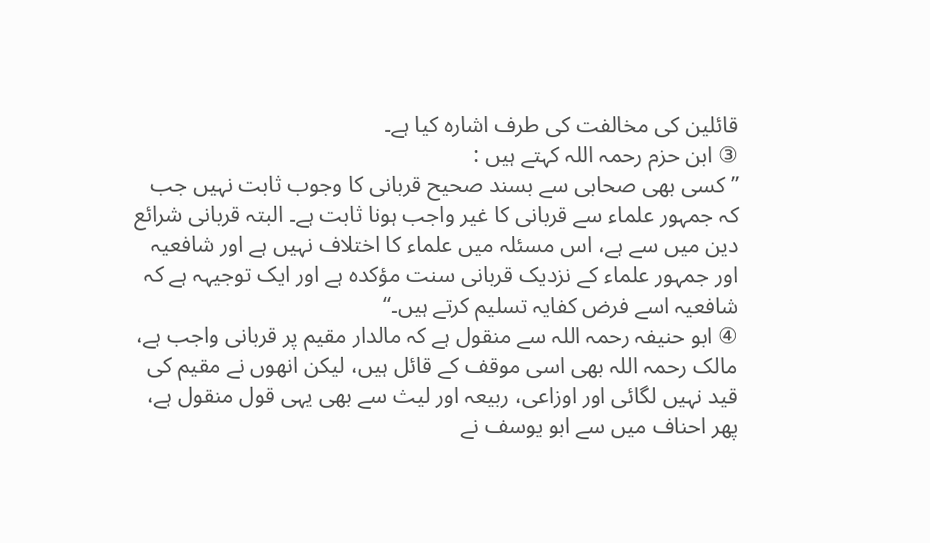قائلین کی مخالفت کی طرف اشارہ کیا ہے۔
③ ابن حزم رحمہ اللہ کہتے ہیں :
”کسی بھی صحابی سے بسند صحیح قربانی کا وجوب ثابت نہیں جب کہ جمہور علماء سے قربانی کا غیر واجب ہونا ثابت ہے۔ البتہ قربانی شرائع دین میں سے ہے، اس مسئلہ میں علماء کا اختلاف نہیں ہے اور شافعیہ اور جمہور علماء کے نزدیک قربانی سنت مؤکدہ ہے اور ایک توجیہہ ہے کہ شافعیہ اسے فرض کفایہ تسلیم کرتے ہیں۔“
④ ابو حنیفہ رحمہ اللہ سے منقول ہے کہ مالدار مقیم پر قربانی واجب ہے، مالک رحمہ اللہ بھی اسی موقف کے قائل ہیں، لیکن انھوں نے مقیم کی قید نہیں لگائی اور اوزاعی، ربیعہ اور لیث سے بھی یہی قول منقول ہے، پھر احناف میں سے ابو یوسف نے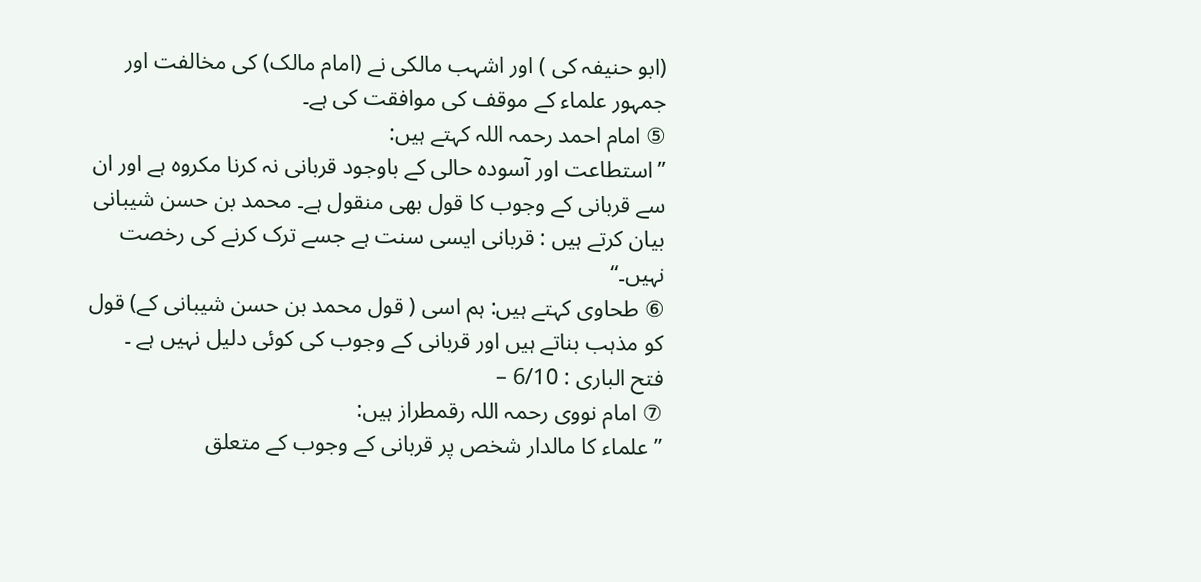(ابو حنیفہ کی ) اور اشہب مالکی نے (امام مالک) کی مخالفت اور جمہور علماء کے موقف کی موافقت کی ہے۔
⑤ امام احمد رحمہ اللہ کہتے ہیں:
”استطاعت اور آسودہ حالی کے باوجود قربانی نہ کرنا مکروہ ہے اور ان سے قربانی کے وجوب کا قول بھی منقول ہے۔ محمد بن حسن شیبانی بیان کرتے ہیں : قربانی ایسی سنت ہے جسے ترک کرنے کی رخصت نہیں۔“
⑥ طحاوی کہتے ہیں: ہم اسی ( قول محمد بن حسن شیبانی کے) قول کو مذہب بناتے ہیں اور قربانی کے وجوب کی کوئی دلیل نہیں ہے ۔
فتح البارى : 6/10 –
⑦ امام نووی رحمہ اللہ رقمطراز ہیں:
”علماء کا مالدار شخص پر قربانی کے وجوب کے متعلق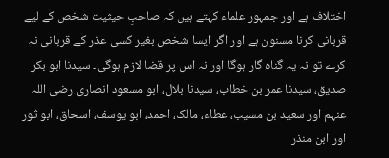اختلاف ہے اور جمہور علماء کہتے ہیں کہ صاحبِ حیثیت شخص کے لیے قربانی کرنا مسنون ہے اور اگر ایسا شخص بغیر کسی عذر کے قربانی نہ کرے تو نہ یہ گناہ گار ہوگا اور نہ اس پر قضا لازم ہوگی۔ سیدنا ابو بکر صدیق، سیدنا عمر بن خطاب، سیدنا بلال، ابو مسعود انصاری رضی اللہ عنہم اور سعید بن مسیب، عطاء، مالک، احمد، ابو یوسف، اسحاق، ابو ثور اور ابن منذر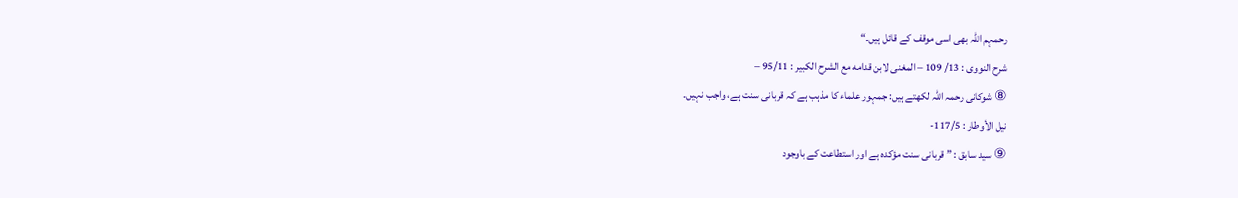رحمہم اللہ بھی اسی موقف کے قائل ہیں۔“
شرح النووى : 13/ 109 – المغنى لابن قدامه مع الشرح الكبير : 95/11 –
⑧ شوکانی رحمہ اللہ لکھتے ہیں: جمہور علماء کا مذہب ہے کہ قربانی سنت ہے، واجب نہیں۔
نيل الأوطار : 117/5-
⑨ سید سابق : ” قربانی سنت مؤکدہ ہے اور استطاعت کے باوجود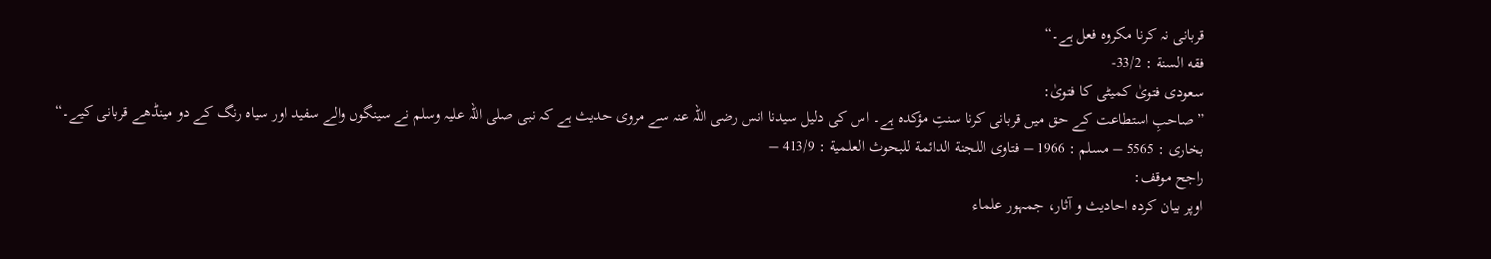قربانی نہ کرنا مکروہ فعل ہے۔“
فقه السنة : 33/2-
سعودی فتویٰ کمیٹی کا فتویٰ:
”صاحبِ استطاعت کے حق میں قربانی کرنا سنتِ مؤکدہ ہے۔ اس کی دلیل سیدنا انس رضی اللہ عنہ سے مروی حدیث ہے کہ نبی صلی اللہ علیہ وسلم نے سینگوں والے سفید اور سیاہ رنگ کے دو مینڈھے قربانی کیے۔“
بخاری : 5565 – مسلم : 1966 – فتاوى اللجنة الدائمة للبحوث العلمية : 413/9 –
راجح موقف:
اوپر بیان کردہ احادیث و آثار، جمہور علماء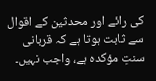کی رائے اور محدثین کے اقوال سے ثابت ہوتا ہے کہ قربانی سنتِ مؤکدہ ہے، واجب نہیں۔